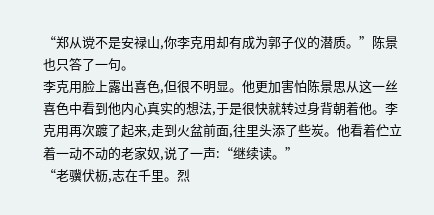“郑从谠不是安禄山,你李克用却有成为郭子仪的潜质。”陈景也只答了一句。
李克用脸上露出喜色,但很不明显。他更加害怕陈景思从这一丝喜色中看到他内心真实的想法,于是很快就转过身背朝着他。李克用再次踱了起来,走到火盆前面,往里头添了些炭。他看着伫立着一动不动的老家奴,说了一声:“继续读。”
“老骥伏枥,志在千里。烈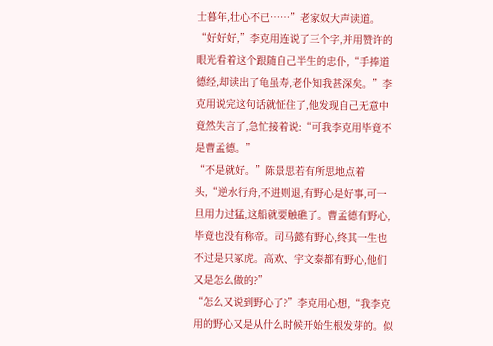士暮年,壮心不已……”老家奴大声读道。
“好好好,”李克用连说了三个字,并用赞许的眼光看着这个跟随自己半生的忠仆,“手捧道德经,却读出了龟虽寿,老仆知我甚深矣。”李克用说完这句话就怔住了,他发现自己无意中竟然失言了,急忙接着说:“可我李克用毕竟不是曹孟德。”
“不是就好。”陈景思若有所思地点着头,“逆水行舟,不进则退,有野心是好事,可一旦用力过猛,这船就要触礁了。曹孟德有野心,毕竟也没有称帝。司马懿有野心,终其一生也不过是只冢虎。高欢、宇文泰都有野心,他们又是怎么做的?”
“怎么又说到野心了?”李克用心想,“我李克用的野心又是从什么时候开始生根发芽的。似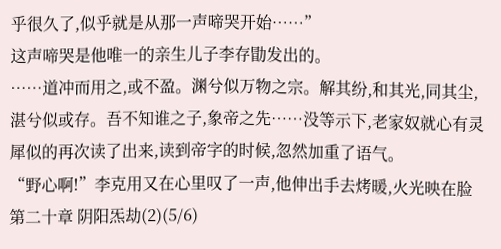乎很久了,似乎就是从那一声啼哭开始……”
这声啼哭是他唯一的亲生儿子李存勖发出的。
……道冲而用之,或不盈。渊兮似万物之宗。解其纷,和其光,同其尘,湛兮似或存。吾不知谁之子,象帝之先……没等示下,老家奴就心有灵犀似的再次读了出来,读到帝字的时候,忽然加重了语气。
“野心啊!”李克用又在心里叹了一声,他伸出手去烤暖,火光映在脸
第二十章 阴阳炁劫(2)(5/6)